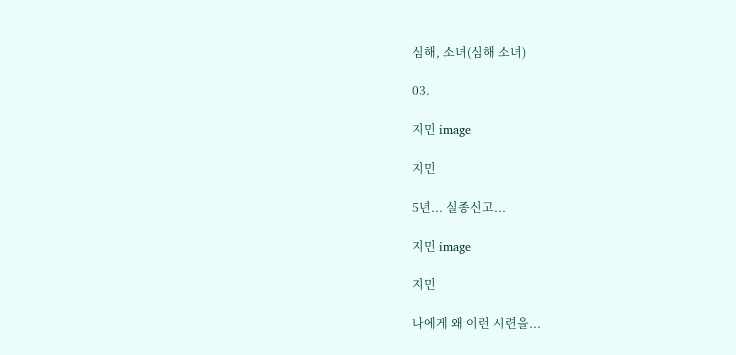심해, 소녀(심해 소녀)

03.

지민 image

지민

5년... 실종신고...

지민 image

지민

나에게 왜 이런 시련을...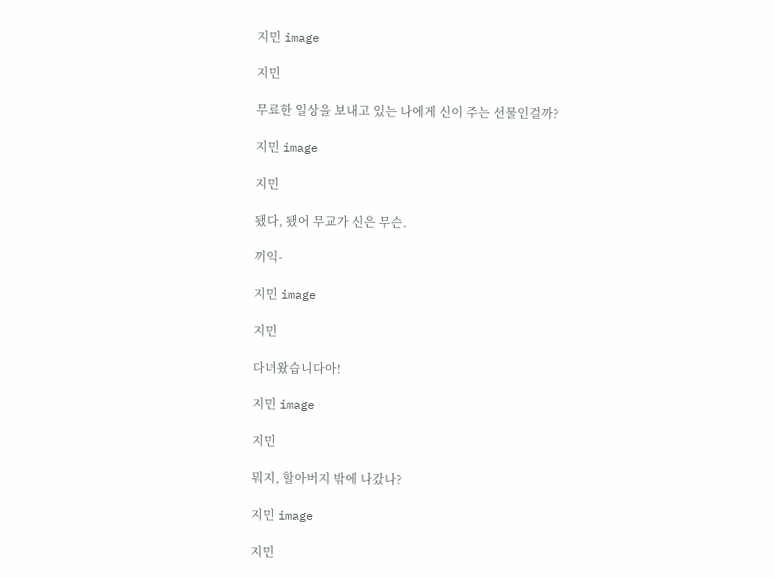지민 image

지민

무료한 일상을 보내고 있는 나에게 신이 주는 선물인걸까?

지민 image

지민

됐다, 됐어 무교가 신은 무슨.

끼익-

지민 image

지민

다녀왔습니다아!

지민 image

지민

뭐지, 할아버지 밖에 나갔나?

지민 image

지민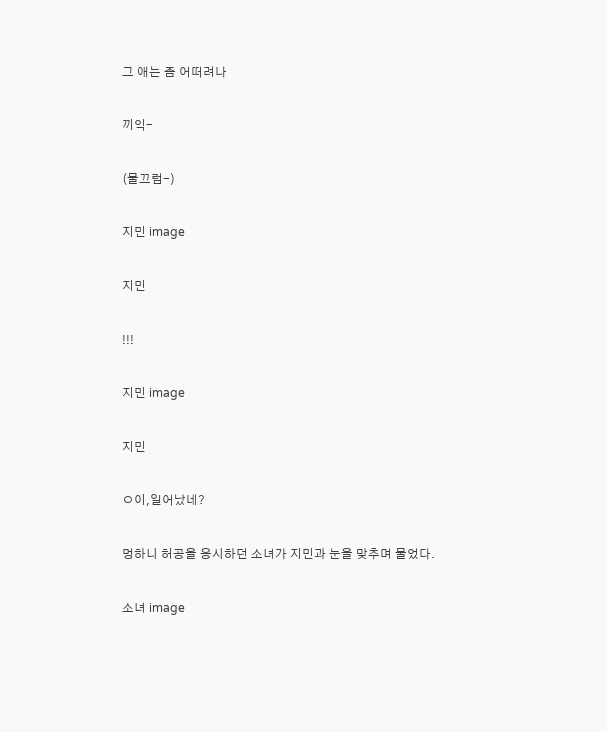그 애는 좀 어떠려나

끼익-

(물끄럼-)

지민 image

지민

!!!

지민 image

지민

ㅇ이,일어났네?

멍하니 허공을 응시하던 소녀가 지민과 눈을 맞추며 물었다.

소녀 image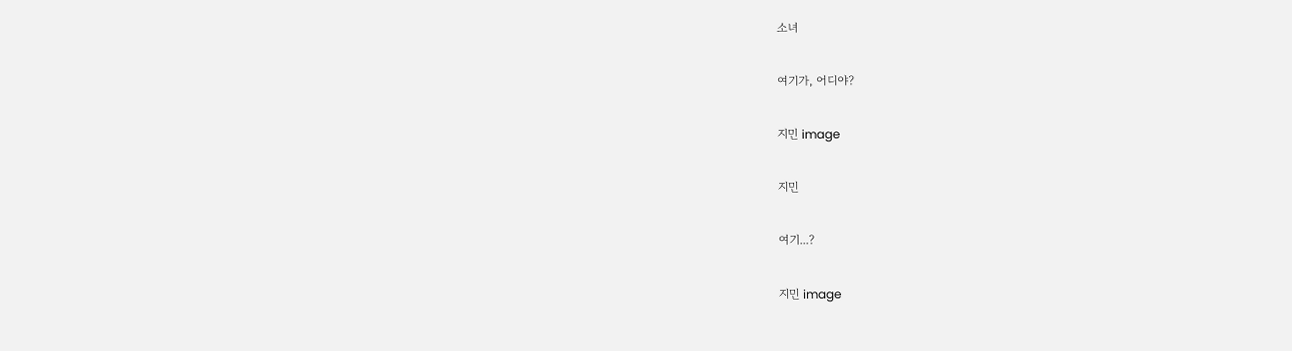소녀

여기가, 어디야?

지민 image

지민

여기...?

지민 image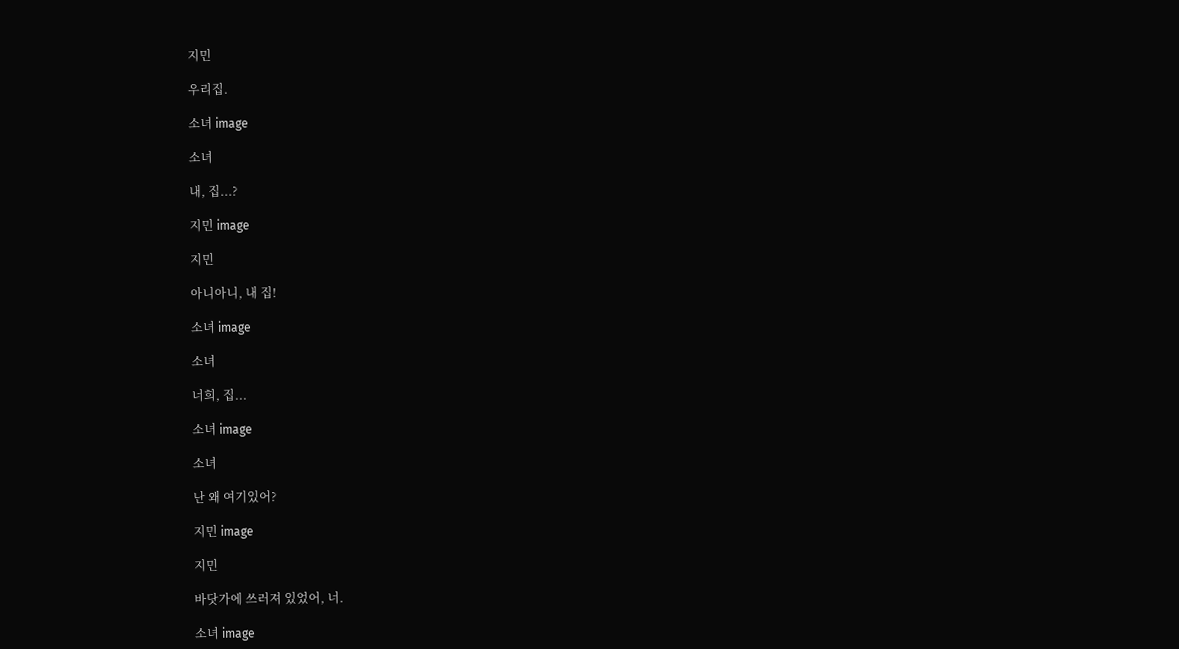지민

우리집.

소녀 image

소녀

내, 집...?

지민 image

지민

아니아니, 내 집!

소녀 image

소녀

너희, 집...

소녀 image

소녀

난 왜 여기있어?

지민 image

지민

바닷가에 쓰러져 있었어, 너.

소녀 image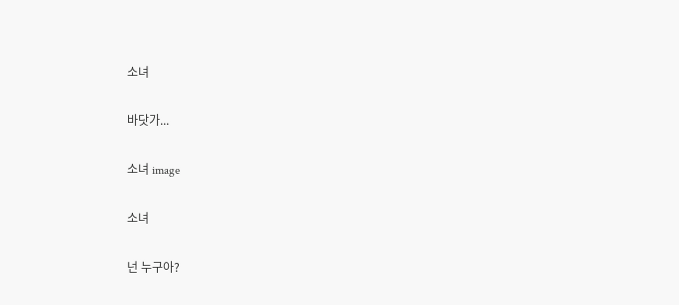소녀

바닷가...

소녀 image

소녀

넌 누구아?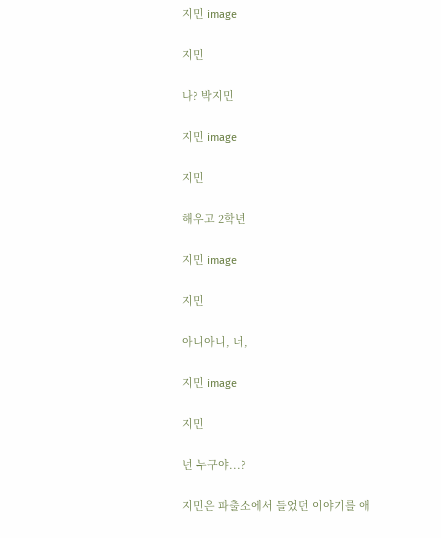지민 image

지민

나? 박지민

지민 image

지민

해우고 2학년

지민 image

지민

아니아니, 너,

지민 image

지민

넌 누구야...?

지민은 파출소에서 들었던 이야기를 애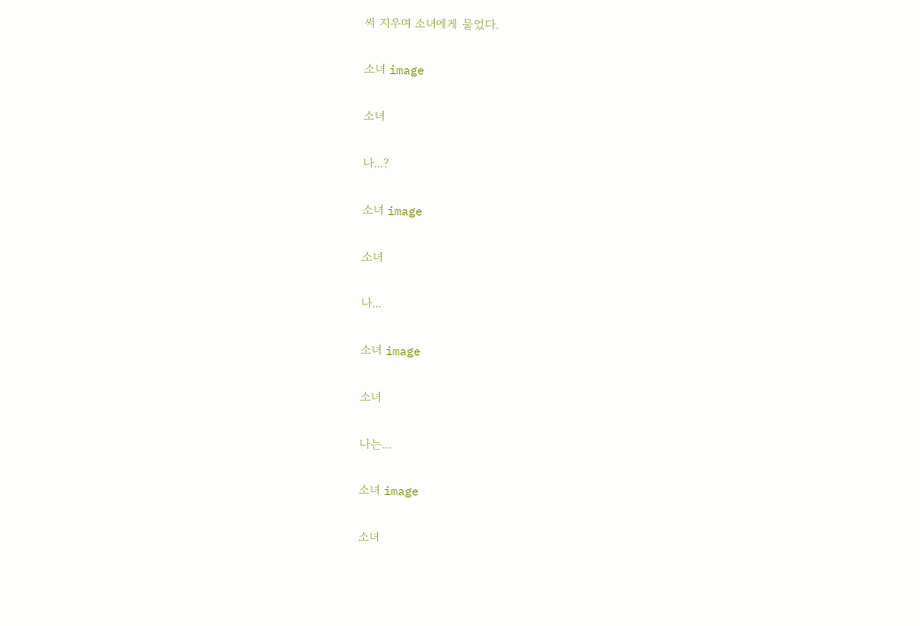써 지우며 소녀에게 물었다.

소녀 image

소녀

나...?

소녀 image

소녀

나...

소녀 image

소녀

나는...

소녀 image

소녀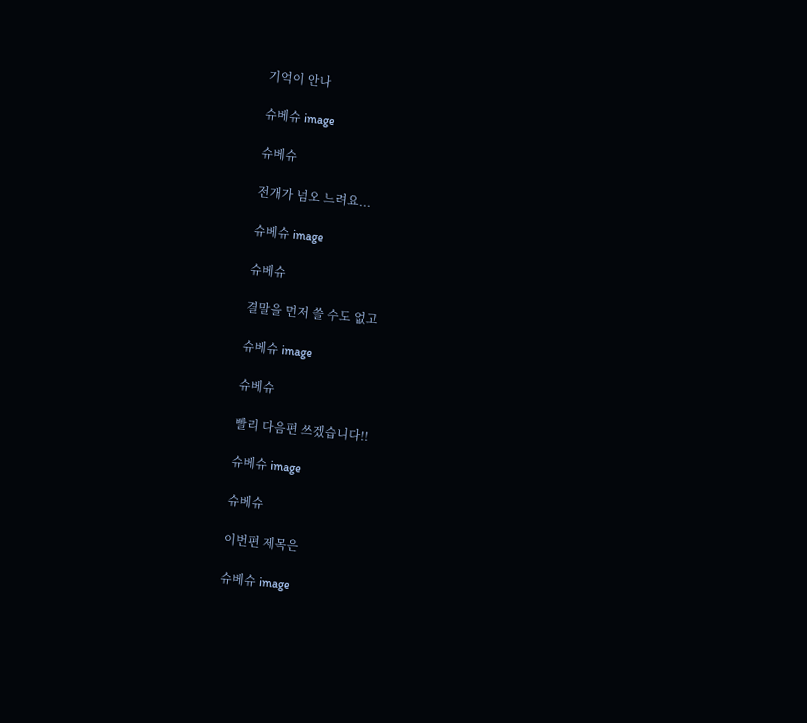기억이 안나

슈베슈 image

슈베슈

전개가 넘오 느려요...

슈베슈 image

슈베슈

결말을 먼저 쓸 수도 없고

슈베슈 image

슈베슈

빨리 다음편 쓰겠습니다!!

슈베슈 image

슈베슈

이번편 제목은

슈베슈 image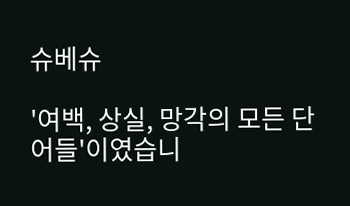슈베슈

'여백, 상실, 망각의 모든 단어들'이였습니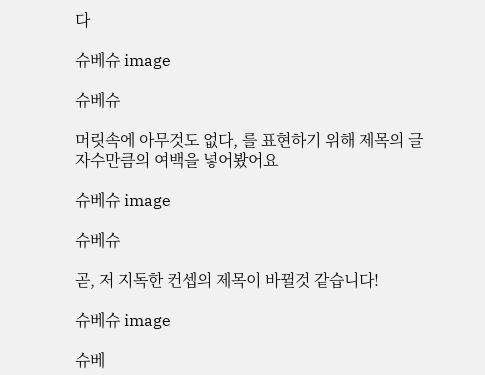다

슈베슈 image

슈베슈

머릿속에 아무것도 없다, 를 표현하기 위해 제목의 글자수만큼의 여백을 넣어봤어요

슈베슈 image

슈베슈

곧, 저 지독한 컨셉의 제목이 바뀔것 같습니다!

슈베슈 image

슈베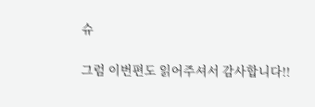슈

그럼 이번편도 읽어주셔서 감사합니다!!